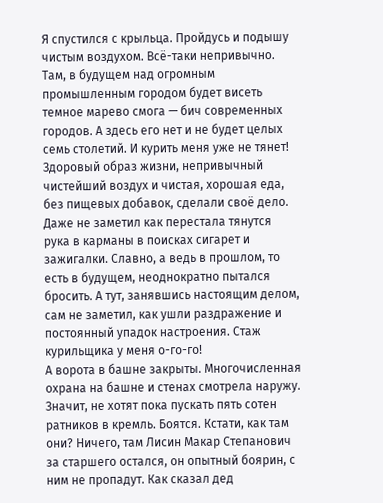Я спустился с крыльца. Пройдусь и подышу чистым воздухом. Всё-таки непривычно. Там, в будущем над огромным промышленным городом будет висеть темное марево смога — бич современных городов. А здесь его нет и не будет целых семь столетий. И курить меня уже не тянет! Здоровый образ жизни, непривычный чистейший воздух и чистая, хорошая еда, без пищевых добавок, сделали своё дело. Даже не заметил как перестала тянутся рука в карманы в поисках сигарет и зажигалки. Славно, а ведь в прошлом, то есть в будущем, неоднократно пытался бросить. А тут, занявшись настоящим делом, сам не заметил, как ушли раздражение и постоянный упадок настроения. Стаж курильщика у меня о-го-го!
А ворота в башне закрыты. Многочисленная охрана на башне и стенах смотрела наружу. Значит, не хотят пока пускать пять сотен ратников в кремль. Боятся. Кстати, как там они? Ничего, там Лисин Макар Степанович за старшего остался, он опытный боярин, с ним не пропадут. Как сказал дед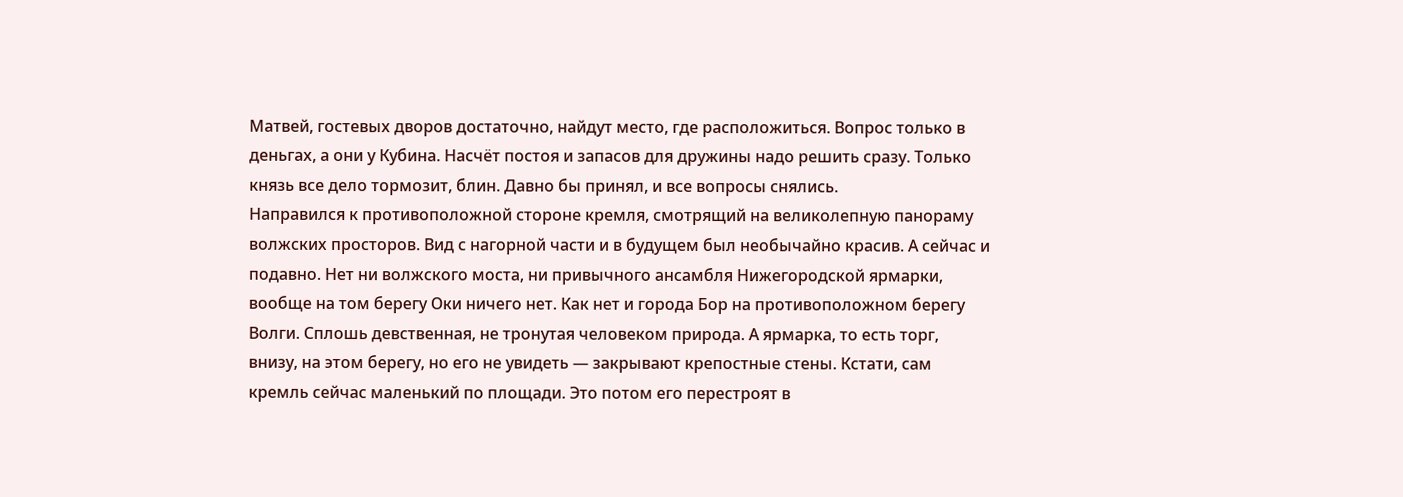Матвей, гостевых дворов достаточно, найдут место, где расположиться. Вопрос только в деньгах, а они у Кубина. Насчёт постоя и запасов для дружины надо решить сразу. Только князь все дело тормозит, блин. Давно бы принял, и все вопросы снялись.
Направился к противоположной стороне кремля, смотрящий на великолепную панораму волжских просторов. Вид с нагорной части и в будущем был необычайно красив. А сейчас и подавно. Нет ни волжского моста, ни привычного ансамбля Нижегородской ярмарки, вообще на том берегу Оки ничего нет. Как нет и города Бор на противоположном берегу Волги. Сплошь девственная, не тронутая человеком природа. А ярмарка, то есть торг, внизу, на этом берегу, но его не увидеть — закрывают крепостные стены. Кстати, сам кремль сейчас маленький по площади. Это потом его перестроят в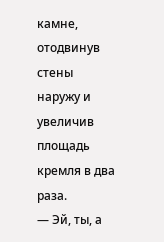камне, отодвинув стены наружу и увеличив площадь кремля в два раза.
— Эй, ты, а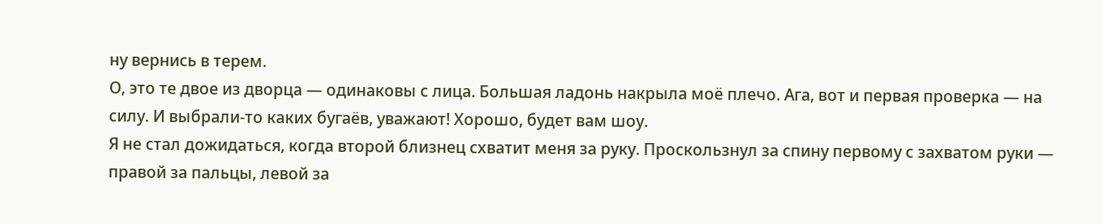ну вернись в терем.
О, это те двое из дворца — одинаковы с лица. Большая ладонь накрыла моё плечо. Ага, вот и первая проверка — на силу. И выбрали-то каких бугаёв, уважают! Хорошо, будет вам шоу.
Я не стал дожидаться, когда второй близнец схватит меня за руку. Проскользнул за спину первому с захватом руки — правой за пальцы, левой за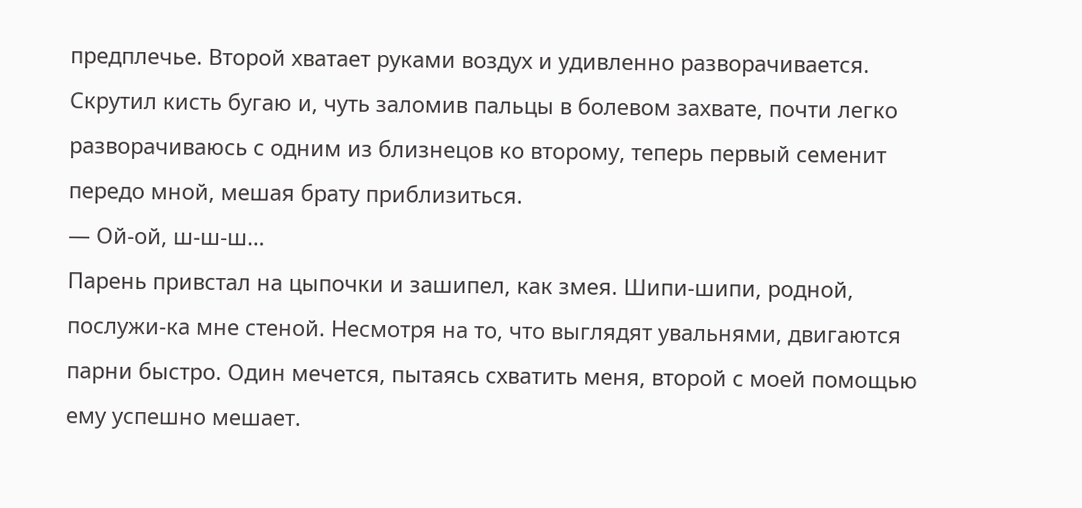предплечье. Второй хватает руками воздух и удивленно разворачивается. Скрутил кисть бугаю и, чуть заломив пальцы в болевом захвате, почти легко разворачиваюсь с одним из близнецов ко второму, теперь первый семенит передо мной, мешая брату приблизиться.
— Ой-ой, ш-ш-ш…
Парень привстал на цыпочки и зашипел, как змея. Шипи-шипи, родной, послужи-ка мне стеной. Несмотря на то, что выглядят увальнями, двигаются парни быстро. Один мечется, пытаясь схватить меня, второй с моей помощью ему успешно мешает.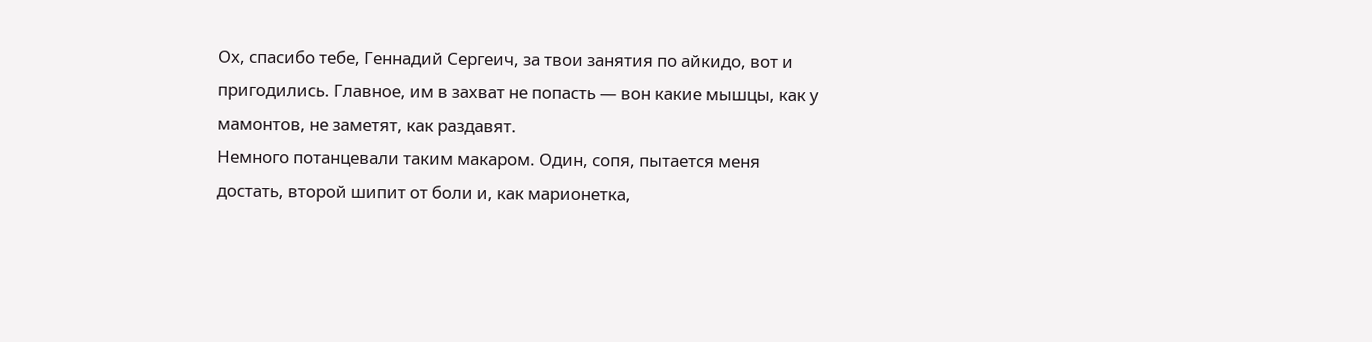Ох, спасибо тебе, Геннадий Сергеич, за твои занятия по айкидо, вот и пригодились. Главное, им в захват не попасть — вон какие мышцы, как у мамонтов, не заметят, как раздавят.
Немного потанцевали таким макаром. Один, сопя, пытается меня достать, второй шипит от боли и, как марионетка,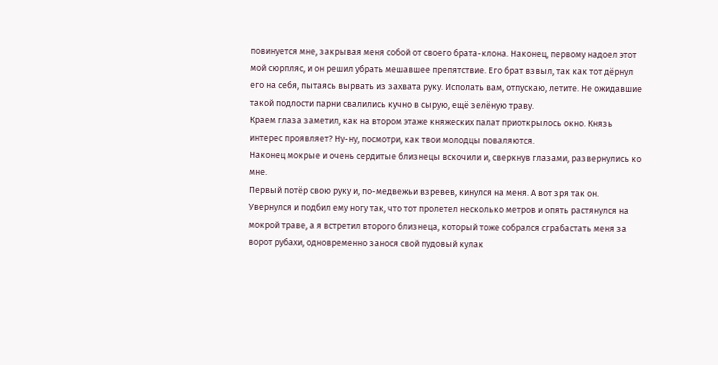повинуется мне, закрывая меня собой от своего брата-клона. Наконец, первому надоел этот мой сюрпляс, и он решил убрать мешавшее препятствие. Его брат взвыл, так как тот дёрнул его на себя, пытаясь вырвать из захвата руку. Исполать вам, отпускаю, летите. Не ожидавшие такой подлости парни свалились кучно в сырую, ещё зелёную траву.
Краем глаза заметил, как на втором этаже княжеских палат приоткрылось окно. Князь интерес проявляет? Ну-ну, посмотри, как твои молодцы поваляются.
Наконец мокрые и очень сердитые близнецы вскочили и, сверкнув глазами, развернулись ко мне.
Первый потёр свою руку и, по-медвежьи взревев, кинулся на меня. А вот зря так он. Увернулся и подбил ему ногу так, что тот пролетел несколько метров и опять растянулся на мокрой траве, а я встретил второго близнеца, который тоже собрался сграбастать меня за ворот рубахи, одновременно занося свой пудовый кулак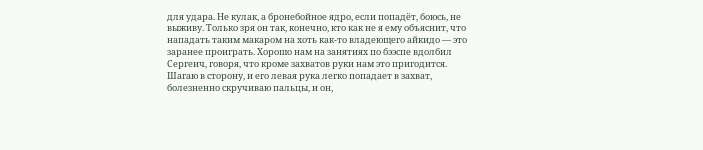для удара. Не кулак, а бронебойное ядро, если попадёт, боюсь, не выживу. Только зря он так, конечно, кто как не я ему объяснит, что нападать таким макаром на хоть как-то владеющего айкидо — это заранее проиграть. Хорошо нам на занятиях по бээспе вдолбил Сергеич, говоря, что кроме захватов руки нам это пригодится. Шагаю в сторону, и его левая рука легко попадает в захват, болезненно скручиваю пальцы, и он,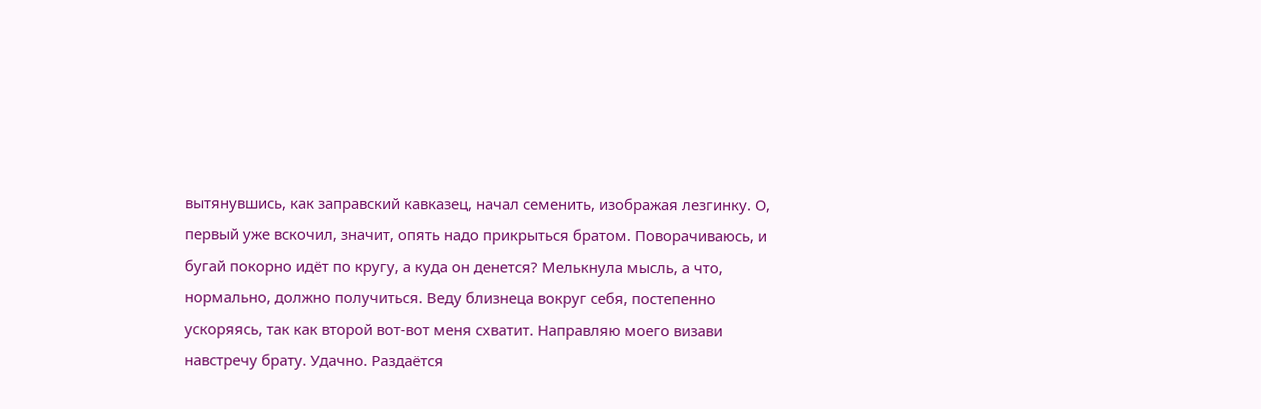вытянувшись, как заправский кавказец, начал семенить, изображая лезгинку. О, первый уже вскочил, значит, опять надо прикрыться братом. Поворачиваюсь, и бугай покорно идёт по кругу, а куда он денется? Мелькнула мысль, а что, нормально, должно получиться. Веду близнеца вокруг себя, постепенно ускоряясь, так как второй вот-вот меня схватит. Направляю моего визави навстречу брату. Удачно. Раздаётся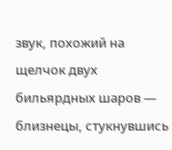звук, похожий на щелчок двух бильярдных шаров — близнецы, стукнувшись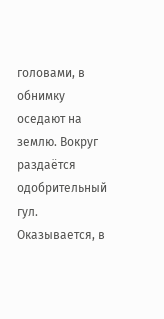головами, в обнимку оседают на землю. Вокруг раздаётся одобрительный гул. Оказывается, в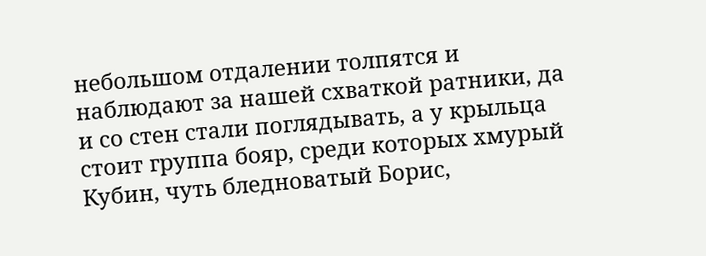небольшом отдалении толпятся и наблюдают за нашей схваткой ратники, да и со стен стали поглядывать, а у крыльца стоит группа бояр, среди которых хмурый Кубин, чуть бледноватый Борис,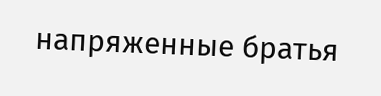напряженные братья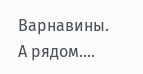Варнавины. А рядом….